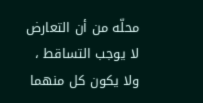محلّه من أن التعارض لا يوجب التساقط ، ولا يكون كل منهما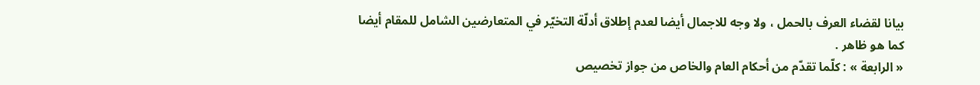بيانا لقضاء العرف بالحمل ، ولا وجه للاجمال أيضا لعدم إطلاق أدلّة التخيّر في المتعارضين الشامل للمقام أيضا كما هو ظاهر .
« الرابعة » : كلّما تقدّم من أحكام العام والخاص من جواز تخصيص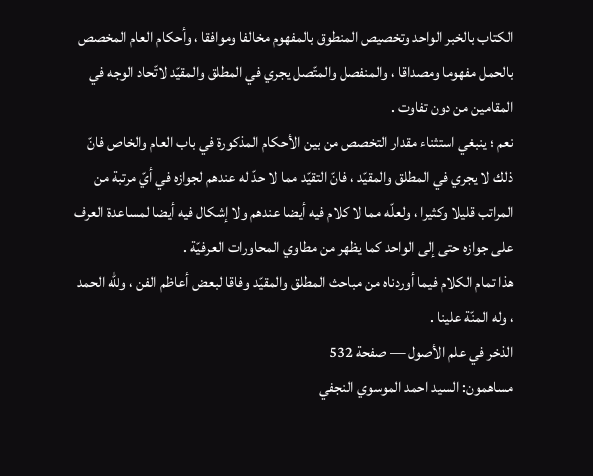الكتاب بالخبر الواحد وتخصيص المنطوق بالمفهوم مخالفا وموافقا ، وأحكام العام المخصص بالحمل مفهوما ومصداقا ، والمنفصل والمتّصل يجري في المطلق والمقيّد لاتّحاد الوجه في المقامين من دون تفاوت .
نعم ؛ ينبغي استثناء مقدار التخصص من بين الأحكام المذكورة في باب العام والخاص فانّ ذلك لا يجري في المطلق والمقيّد ، فانّ التقيّد مما لا حدّ له عندهم لجوازه في أيّ مرتبة من المراتب قليلا وكثيرا ، ولعلّه مما لا كلام فيه أيضا عندهم ولا إشكال فيه أيضا لمساعدة العرف على جوازه حتى إلى الواحد كما يظهر من مطاوي المحاورات العرفيّة .
هذا تمام الكلام فيما أوردناه من مباحث المطلق والمقيّد وفاقا لبعض أعاظم الفن ، وللّه الحمد ، وله المنّة علينا .
الذخر في علم الأصول — صفحة 532
مساهمون: السيد احمد الموسوي النجفي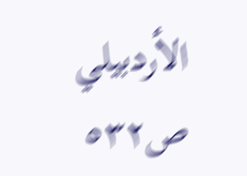الأردبيلي
ص٥٣٢